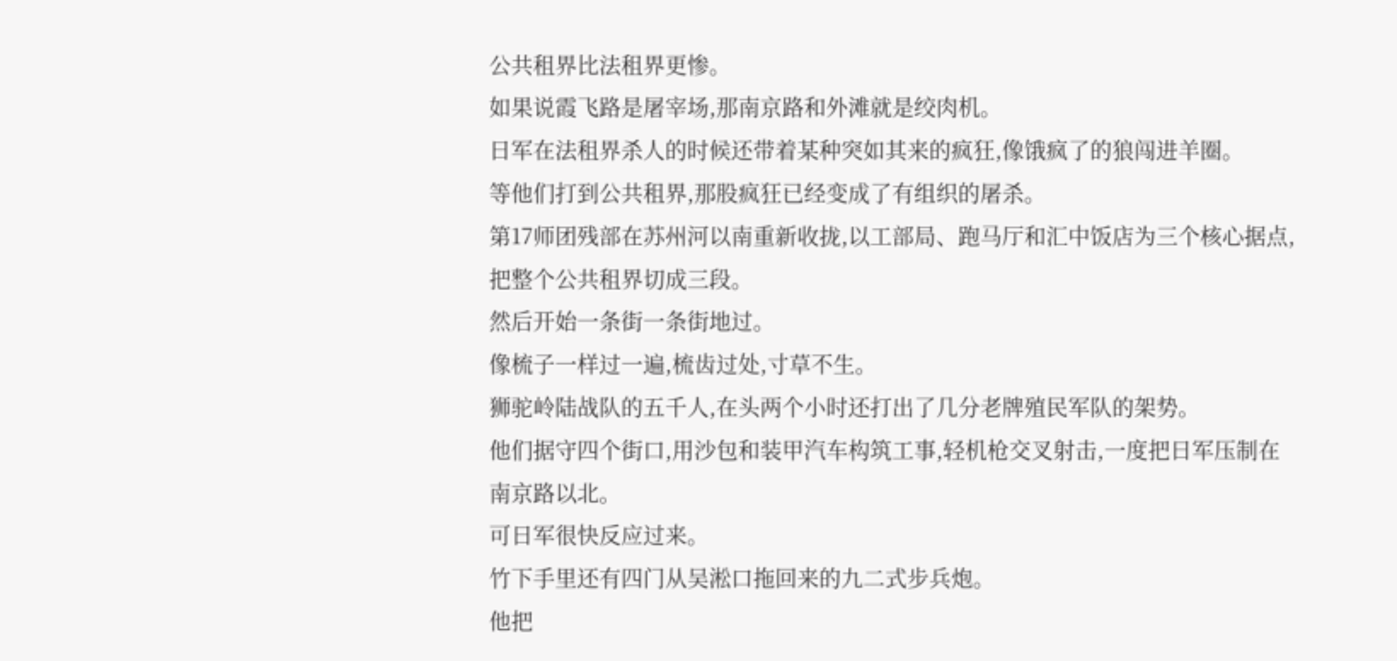公共租界比法租界更惨。
如果说霞飞路是屠宰场,那南京路和外滩就是绞肉机。
日军在法租界杀人的时候还带着某种突如其来的疯狂,像饿疯了的狼闯进羊圈。
等他们打到公共租界,那股疯狂已经变成了有组织的屠杀。
第17师团残部在苏州河以南重新收拢,以工部局、跑马厅和汇中饭店为三个核心据点,把整个公共租界切成三段。
然后开始一条街一条街地过。
像梳子一样过一遍,梳齿过处,寸草不生。
狮驼岭陆战队的五千人,在头两个小时还打出了几分老牌殖民军队的架势。
他们据守四个街口,用沙包和装甲汽车构筑工事,轻机枪交叉射击,一度把日军压制在南京路以北。
可日军很快反应过来。
竹下手里还有四门从吴淞口拖回来的九二式步兵炮。
他把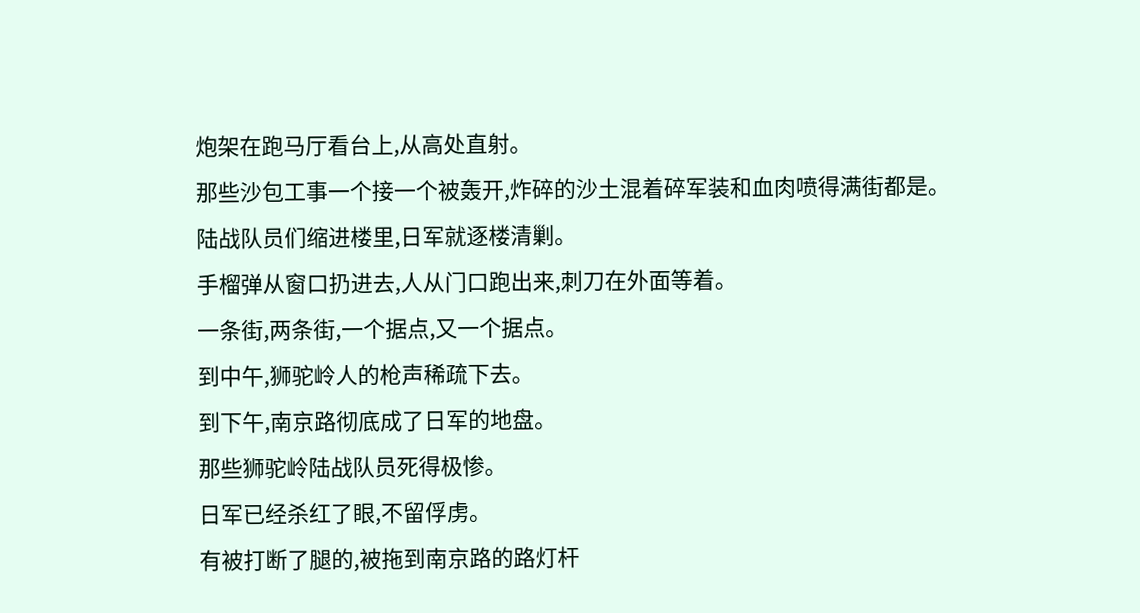炮架在跑马厅看台上,从高处直射。
那些沙包工事一个接一个被轰开,炸碎的沙土混着碎军装和血肉喷得满街都是。
陆战队员们缩进楼里,日军就逐楼清剿。
手榴弹从窗口扔进去,人从门口跑出来,刺刀在外面等着。
一条街,两条街,一个据点,又一个据点。
到中午,狮驼岭人的枪声稀疏下去。
到下午,南京路彻底成了日军的地盘。
那些狮驼岭陆战队员死得极惨。
日军已经杀红了眼,不留俘虏。
有被打断了腿的,被拖到南京路的路灯杆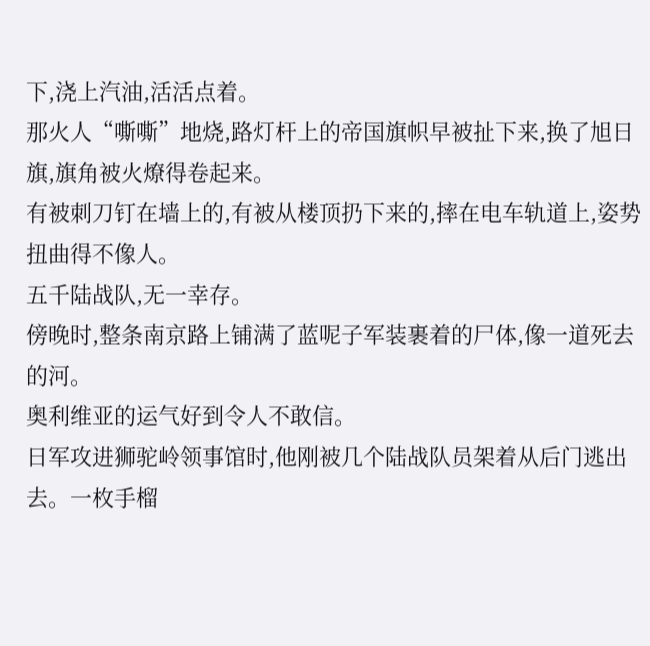下,浇上汽油,活活点着。
那火人“嘶嘶”地烧,路灯杆上的帝国旗帜早被扯下来,换了旭日旗,旗角被火燎得卷起来。
有被刺刀钉在墙上的,有被从楼顶扔下来的,摔在电车轨道上,姿势扭曲得不像人。
五千陆战队,无一幸存。
傍晚时,整条南京路上铺满了蓝呢子军装裹着的尸体,像一道死去的河。
奥利维亚的运气好到令人不敢信。
日军攻进狮驼岭领事馆时,他刚被几个陆战队员架着从后门逃出去。一枚手榴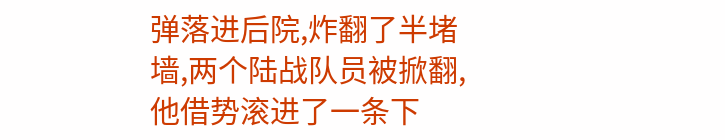弹落进后院,炸翻了半堵墙,两个陆战队员被掀翻,他借势滚进了一条下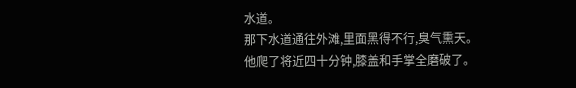水道。
那下水道通往外滩,里面黑得不行,臭气熏天。
他爬了将近四十分钟,膝盖和手掌全磨破了。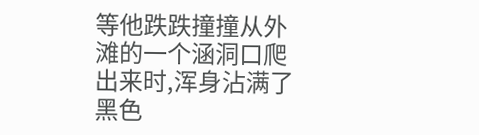等他跌跌撞撞从外滩的一个涵洞口爬出来时,浑身沾满了黑色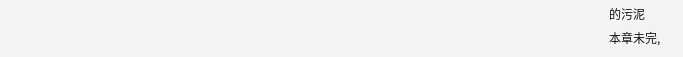的污泥
本章未完,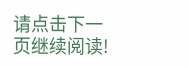请点击下一页继续阅读!